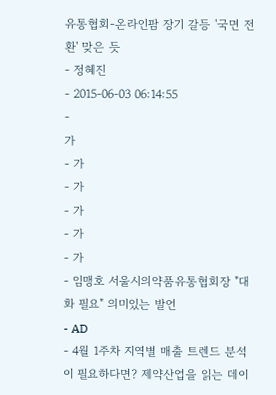유통협회-온라인팜 장기 갈등 '국면 전환' 맞은 듯
- 정혜진
- 2015-06-03 06:14:55
-
가
- 가
- 가
- 가
- 가
- 가
- 임맹호 서울시의약품유통협회장 "대화 필요" 의미있는 발언
- AD
- 4월 1주차 지역별 매출 트렌드 분석이 필요하다면? 제약산업을 읽는 데이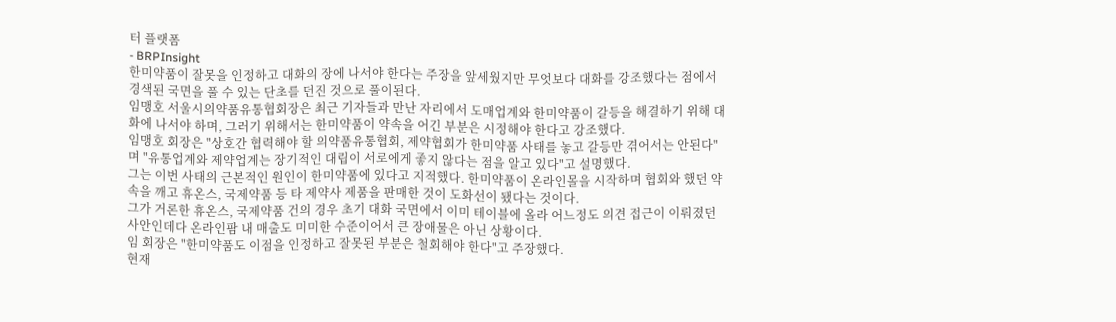터 플랫폼
- BRPInsight
한미약품이 잘못을 인정하고 대화의 장에 나서야 한다는 주장을 앞세웠지만 무엇보다 대화를 강조했다는 점에서 경색된 국면을 풀 수 있는 단초를 던진 것으로 풀이된다.
임맹호 서울시의약품유통협회장은 최근 기자들과 만난 자리에서 도매업계와 한미약품이 갈등을 해결하기 위해 대화에 나서야 하며, 그러기 위해서는 한미약품이 약속을 어긴 부분은 시정해야 한다고 강조했다.
임맹호 회장은 "상호간 협력해야 할 의약품유통협회, 제약협회가 한미약품 사태를 놓고 갈등만 겪어서는 안된다"며 "유통업계와 제약업계는 장기적인 대립이 서로에게 좋지 않다는 점을 알고 있다"고 설명했다.
그는 이번 사태의 근본적인 원인이 한미약품에 있다고 지적했다. 한미약품이 온라인몰을 시작하며 협회와 했던 약속을 깨고 휴온스, 국제약품 등 타 제약사 제품을 판매한 것이 도화선이 됐다는 것이다.
그가 거론한 휴온스, 국제약품 건의 경우 초기 대화 국면에서 이미 테이블에 올라 어느정도 의견 접근이 이뤄졌던 사안인데다 온라인팜 내 매출도 미미한 수준이어서 큰 장애물은 아닌 상황이다.
임 회장은 "한미약품도 이점을 인정하고 잘못된 부분은 철회해야 한다"고 주장했다.
현재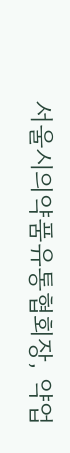서울시의약품유통협회장, 약업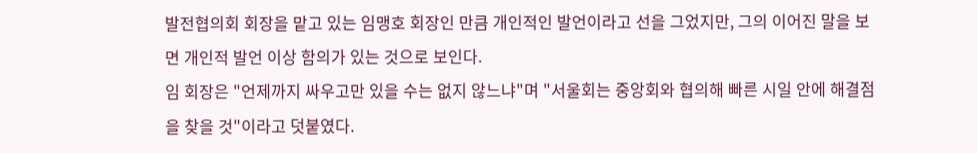발전협의회 회장을 맡고 있는 임맹호 회장인 만큼 개인적인 발언이라고 선을 그었지만, 그의 이어진 말을 보면 개인적 발언 이상 함의가 있는 것으로 보인다.
임 회장은 "언제까지 싸우고만 있을 수는 없지 않느냐"며 "서울회는 중앙회와 협의해 빠른 시일 안에 해결점을 찾을 것"이라고 덧붙였다.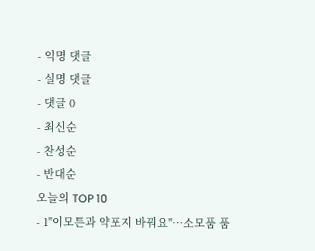- 익명 댓글
- 실명 댓글
- 댓글 0
- 최신순
- 찬성순
- 반대순
오늘의 TOP 10
- 1"이모튼과 약포지 바꿔요"…소모품 품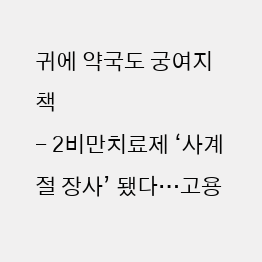귀에 약국도 궁여지책
- 2비만치료제 ‘사계절 장사’ 됐다…고용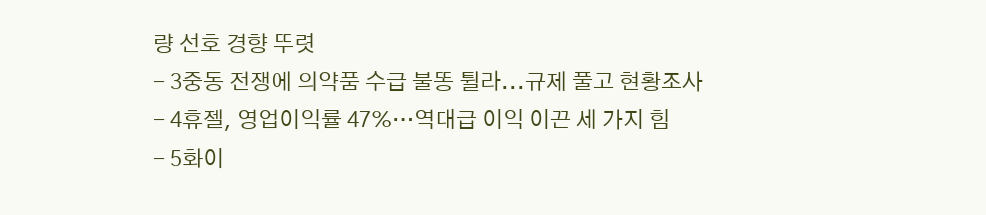량 선호 경향 뚜렷
- 3중동 전쟁에 의약품 수급 불똥 튈라...규제 풀고 현황조사
- 4휴젤, 영업이익률 47%…역대급 이익 이끈 세 가지 힘
- 5화이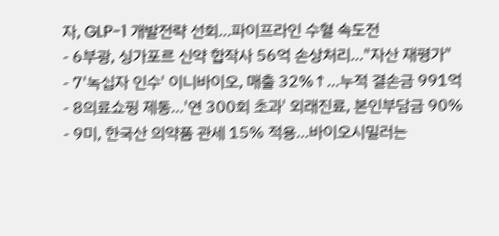자, GLP-1 개발전략 선회…파이프라인 수혈 속도전
- 6부광, 싱가포르 신약 합작사 56억 손상처리…"자산 재평가"
- 7'녹십자 인수' 이니바이오, 매출 32%↑…누적 결손금 991억
- 8의료쇼핑 제동…'연 300회 초과' 외래진료, 본인부담금 90%
- 9미, 한국산 의약품 관세 15% 적용…바이오시밀러는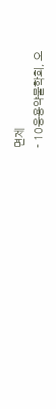면제
- 10응용약물학회, 오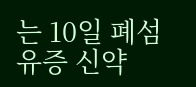는 10일 폐섬유증 신약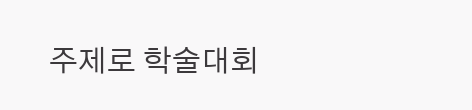주제로 학술대회